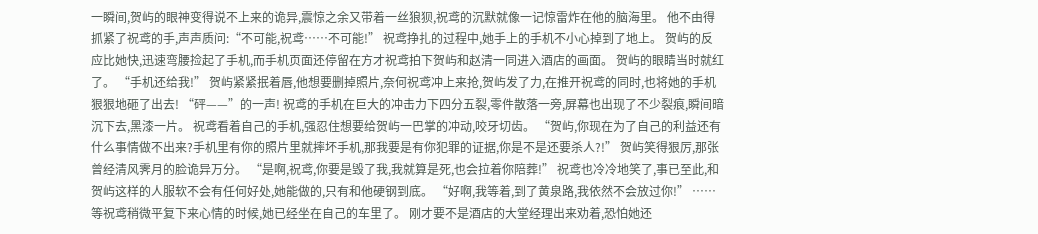一瞬间,贺屿的眼神变得说不上来的诡异,震惊之余又带着一丝狼狈,祝鸢的沉默就像一记惊雷炸在他的脑海里。 他不由得抓紧了祝鸢的手,声声质问:“不可能,祝鸢……不可能!” 祝鸢挣扎的过程中,她手上的手机不小心掉到了地上。 贺屿的反应比她快,迅速弯腰捡起了手机,而手机页面还停留在方才祝鸢拍下贺屿和赵清一同进入酒店的画面。 贺屿的眼睛当时就红了。 “手机还给我!” 贺屿紧紧抿着唇,他想要删掉照片,奈何祝鸢冲上来抢,贺屿发了力,在推开祝鸢的同时,也将她的手机狠狠地砸了出去! “砰——”的一声! 祝鸢的手机在巨大的冲击力下四分五裂,零件散落一旁,屏幕也出现了不少裂痕,瞬间暗沉下去,黑漆一片。 祝鸢看着自己的手机,强忍住想要给贺屿一巴掌的冲动,咬牙切齿。 “贺屿,你现在为了自己的利益还有什么事情做不出来?手机里有你的照片里就摔坏手机,那我要是有你犯罪的证据,你是不是还要杀人?!” 贺屿笑得狠厉,那张曾经清风霁月的脸诡异万分。 “是啊,祝鸢,你要是毁了我,我就算是死,也会拉着你陪葬!” 祝鸢也冷冷地笑了,事已至此,和贺屿这样的人服软不会有任何好处,她能做的,只有和他硬钢到底。 “好啊,我等着,到了黄泉路,我依然不会放过你!” …… 等祝鸢稍微平复下来心情的时候,她已经坐在自己的车里了。 刚才要不是酒店的大堂经理出来劝着,恐怕她还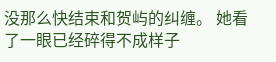没那么快结束和贺屿的纠缠。 她看了一眼已经碎得不成样子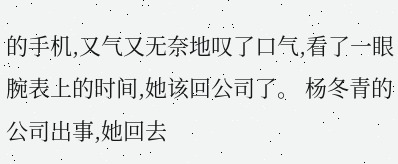的手机,又气又无奈地叹了口气,看了一眼腕表上的时间,她该回公司了。 杨冬青的公司出事,她回去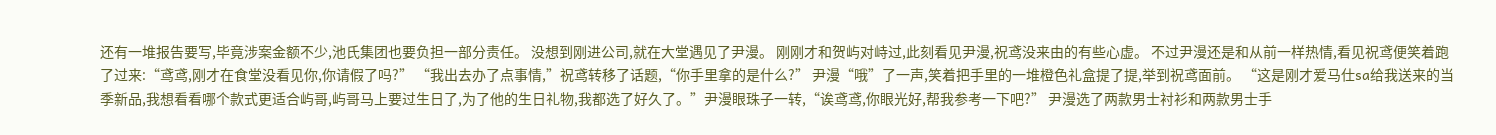还有一堆报告要写,毕竟涉案金额不少,池氏集团也要负担一部分责任。 没想到刚进公司,就在大堂遇见了尹漫。 刚刚才和贺屿对峙过,此刻看见尹漫,祝鸢没来由的有些心虚。 不过尹漫还是和从前一样热情,看见祝鸢便笑着跑了过来:“鸢鸢,刚才在食堂没看见你,你请假了吗?” “我出去办了点事情,”祝鸢转移了话题,“你手里拿的是什么?” 尹漫“哦”了一声,笑着把手里的一堆橙色礼盒提了提,举到祝鸢面前。 “这是刚才爱马仕sa给我送来的当季新品,我想看看哪个款式更适合屿哥,屿哥马上要过生日了,为了他的生日礼物,我都选了好久了。”尹漫眼珠子一转,“诶鸢鸢,你眼光好,帮我参考一下吧?” 尹漫选了两款男士衬衫和两款男士手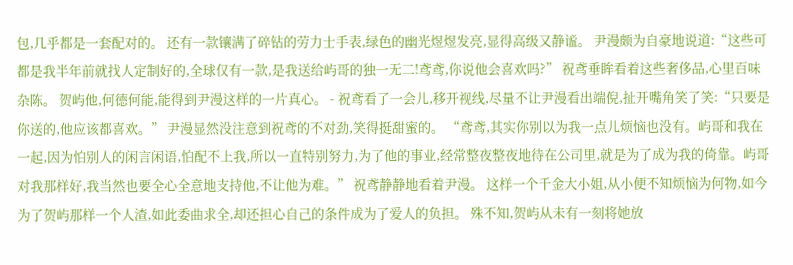包,几乎都是一套配对的。 还有一款镶满了碎钻的劳力士手表,绿色的幽光煜煜发亮,显得高级又静谧。 尹漫颇为自豪地说道:“这些可都是我半年前就找人定制好的,全球仅有一款,是我送给屿哥的独一无二!鸢鸢,你说他会喜欢吗?” 祝鸢垂眸看着这些奢侈品,心里百味杂陈。 贺屿他,何德何能,能得到尹漫这样的一片真心。 - 祝鸢看了一会儿,移开视线,尽量不让尹漫看出端倪,扯开嘴角笑了笑:“只要是你送的,他应该都喜欢。” 尹漫显然没注意到祝鸢的不对劲,笑得挺甜蜜的。 “鸢鸢,其实你别以为我一点儿烦恼也没有。屿哥和我在一起,因为怕别人的闲言闲语,怕配不上我,所以一直特别努力,为了他的事业,经常整夜整夜地待在公司里,就是为了成为我的倚靠。屿哥对我那样好,我当然也要全心全意地支持他,不让他为难。” 祝鸢静静地看着尹漫。 这样一个千金大小姐,从小便不知烦恼为何物,如今为了贺屿那样一个人渣,如此委曲求全,却还担心自己的条件成为了爱人的负担。 殊不知,贺屿从未有一刻将她放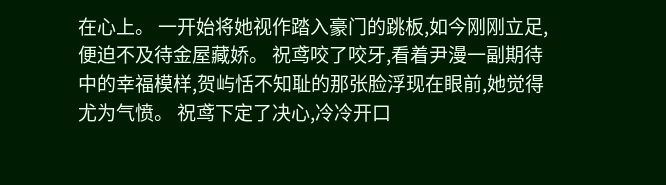在心上。 一开始将她视作踏入豪门的跳板,如今刚刚立足,便迫不及待金屋藏娇。 祝鸢咬了咬牙,看着尹漫一副期待中的幸福模样,贺屿恬不知耻的那张脸浮现在眼前,她觉得尤为气愤。 祝鸢下定了决心,冷冷开口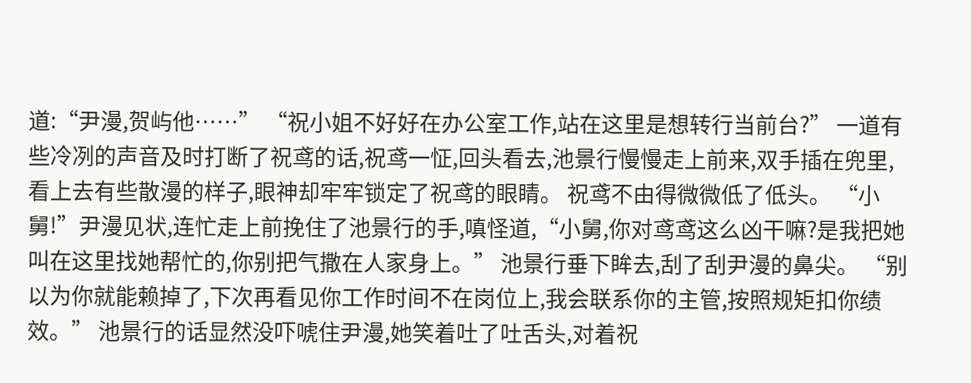道:“尹漫,贺屿他……” “祝小姐不好好在办公室工作,站在这里是想转行当前台?” 一道有些冷冽的声音及时打断了祝鸢的话,祝鸢一怔,回头看去,池景行慢慢走上前来,双手插在兜里,看上去有些散漫的样子,眼神却牢牢锁定了祝鸢的眼睛。 祝鸢不由得微微低了低头。 “小舅!”尹漫见状,连忙走上前挽住了池景行的手,嗔怪道,“小舅,你对鸢鸢这么凶干嘛?是我把她叫在这里找她帮忙的,你别把气撒在人家身上。” 池景行垂下眸去,刮了刮尹漫的鼻尖。 “别以为你就能赖掉了,下次再看见你工作时间不在岗位上,我会联系你的主管,按照规矩扣你绩效。” 池景行的话显然没吓唬住尹漫,她笑着吐了吐舌头,对着祝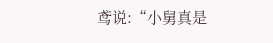鸢说:“小舅真是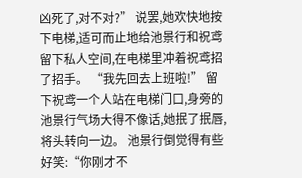凶死了,对不对?” 说罢,她欢快地按下电梯,适可而止地给池景行和祝鸢留下私人空间,在电梯里冲着祝鸢招了招手。 “我先回去上班啦!” 留下祝鸢一个人站在电梯门口,身旁的池景行气场大得不像话,她抿了抿唇,将头转向一边。 池景行倒觉得有些好笑:“你刚才不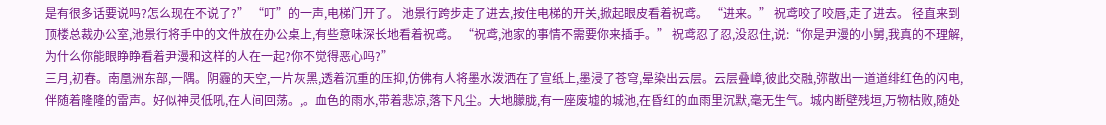是有很多话要说吗?怎么现在不说了?” “叮”的一声,电梯门开了。 池景行跨步走了进去,按住电梯的开关,掀起眼皮看着祝鸢。 “进来。” 祝鸢咬了咬唇,走了进去。 径直来到顶楼总裁办公室,池景行将手中的文件放在办公桌上,有些意味深长地看着祝鸢。 “祝鸢,池家的事情不需要你来插手。” 祝鸢忍了忍,没忍住,说:“你是尹漫的小舅,我真的不理解,为什么你能眼睁睁看着尹漫和这样的人在一起?你不觉得恶心吗?”
三月,初春。南凰洲东部,一隅。阴霾的天空,一片灰黑,透着沉重的压抑,仿佛有人将墨水泼洒在了宣纸上,墨浸了苍穹,晕染出云层。云层叠嶂,彼此交融,弥散出一道道绯红色的闪电,伴随着隆隆的雷声。好似神灵低吼,在人间回荡。,。血色的雨水,带着悲凉,落下凡尘。大地朦胧,有一座废墟的城池,在昏红的血雨里沉默,毫无生气。城内断壁残垣,万物枯败,随处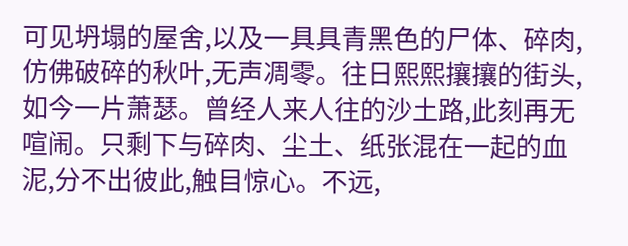可见坍塌的屋舍,以及一具具青黑色的尸体、碎肉,仿佛破碎的秋叶,无声凋零。往日熙熙攘攘的街头,如今一片萧瑟。曾经人来人往的沙土路,此刻再无喧闹。只剩下与碎肉、尘土、纸张混在一起的血泥,分不出彼此,触目惊心。不远,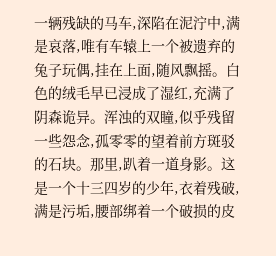一辆残缺的马车,深陷在泥泞中,满是哀落,唯有车辕上一个被遗弃的兔子玩偶,挂在上面,随风飘摇。白色的绒毛早已浸成了湿红,充满了阴森诡异。浑浊的双瞳,似乎残留一些怨念,孤零零的望着前方斑驳的石块。那里,趴着一道身影。这是一个十三四岁的少年,衣着残破,满是污垢,腰部绑着一个破损的皮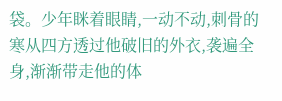袋。少年眯着眼睛,一动不动,刺骨的寒从四方透过他破旧的外衣,袭遍全身,渐渐带走他的体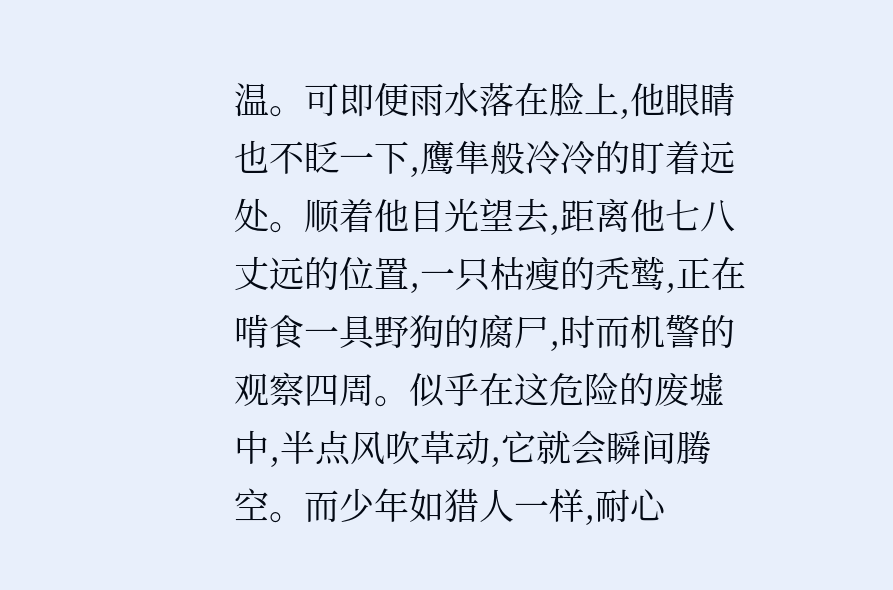温。可即便雨水落在脸上,他眼睛也不眨一下,鹰隼般冷冷的盯着远处。顺着他目光望去,距离他七八丈远的位置,一只枯瘦的秃鹫,正在啃食一具野狗的腐尸,时而机警的观察四周。似乎在这危险的废墟中,半点风吹草动,它就会瞬间腾空。而少年如猎人一样,耐心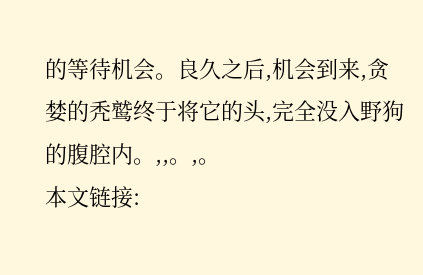的等待机会。良久之后,机会到来,贪婪的秃鹫终于将它的头,完全没入野狗的腹腔内。,,。,。
本文链接: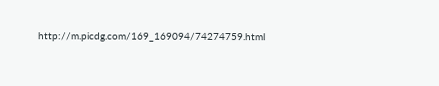http://m.picdg.com/169_169094/74274759.html